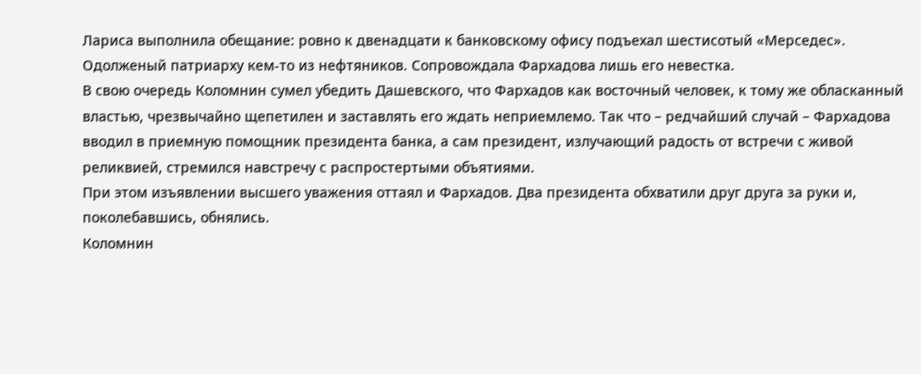Лариса выполнила обещание: ровно к двенадцати к банковскому офису подъехал шестисотый «Мерседес». Одолженый патриарху кем-то из нефтяников. Сопровождала Фархадова лишь его невестка.
В свою очередь Коломнин сумел убедить Дашевского, что Фархадов как восточный человек, к тому же обласканный властью, чрезвычайно щепетилен и заставлять его ждать неприемлемо. Так что – редчайший случай – Фархадова вводил в приемную помощник президента банка, а сам президент, излучающий радость от встречи с живой реликвией, стремился навстречу с распростертыми объятиями.
При этом изъявлении высшего уважения оттаял и Фархадов. Два президента обхватили друг друга за руки и, поколебавшись, обнялись.
Коломнин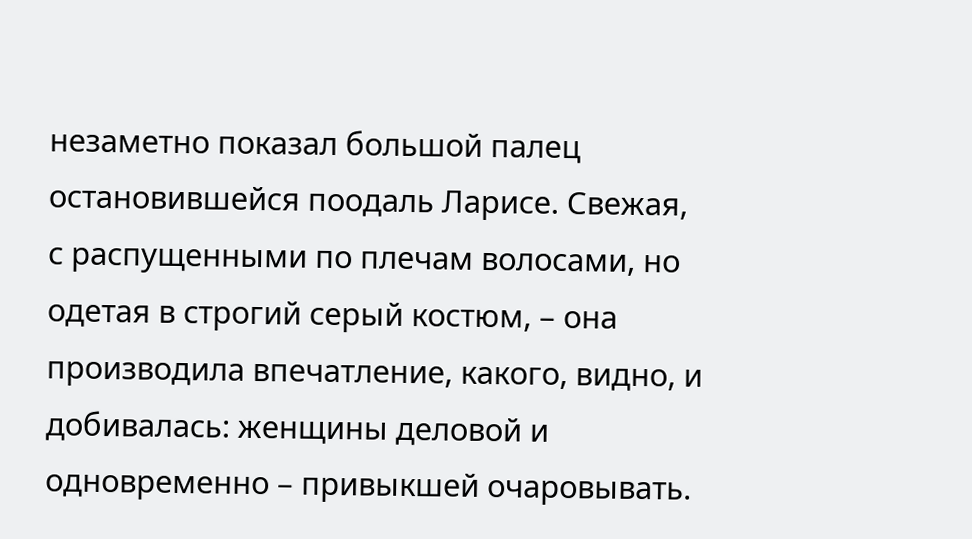незаметно показал большой палец остановившейся поодаль Ларисе. Свежая, с распущенными по плечам волосами, но одетая в строгий серый костюм, – она производила впечатление, какого, видно, и добивалась: женщины деловой и одновременно – привыкшей очаровывать.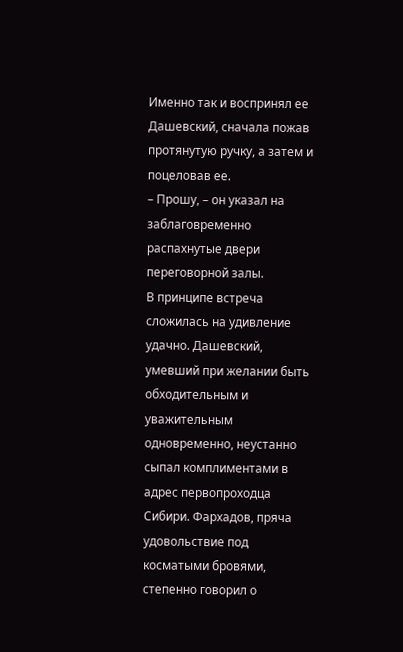Именно так и воспринял ее Дашевский, сначала пожав протянутую ручку, а затем и поцеловав ее.
– Прошу, – он указал на заблаговременно распахнутые двери переговорной залы.
В принципе встреча сложилась на удивление удачно. Дашевский, умевший при желании быть обходительным и уважительным одновременно, неустанно сыпал комплиментами в адрес первопроходца Сибири. Фархадов, пряча удовольствие под косматыми бровями, степенно говорил о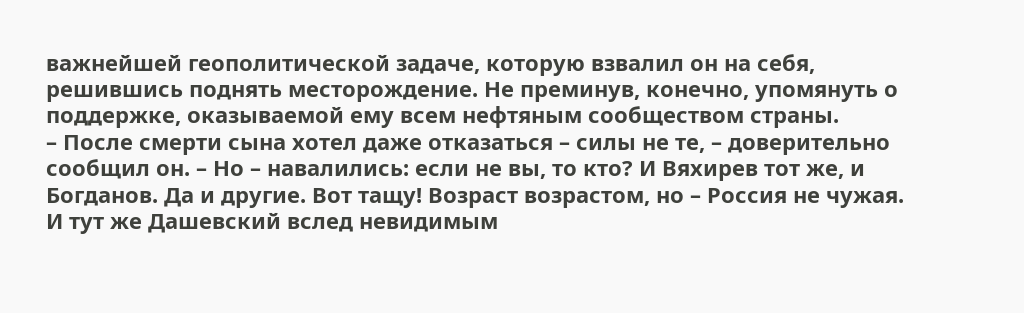важнейшей геополитической задаче, которую взвалил он на себя, решившись поднять месторождение. Не преминув, конечно, упомянуть о поддержке, оказываемой ему всем нефтяным сообществом страны.
– После смерти сына хотел даже отказаться – силы не те, – доверительно сообщил он. – Но – навалились: если не вы, то кто? И Вяхирев тот же, и Богданов. Да и другие. Вот тащу! Возраст возрастом, но – Россия не чужая.
И тут же Дашевский вслед невидимым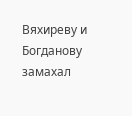Вяхиреву и Богданову замахал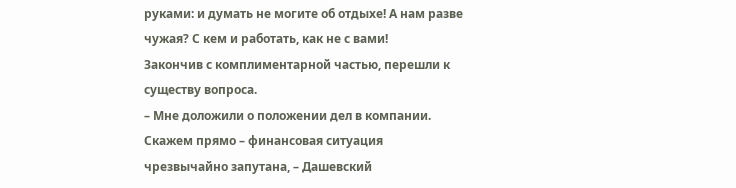руками: и думать не могите об отдыхе! А нам разве чужая? С кем и работать, как не с вами!
Закончив с комплиментарной частью, перешли к существу вопроса.
– Мне доложили о положении дел в компании. Скажем прямо – финансовая ситуация чрезвычайно запутана, – Дашевский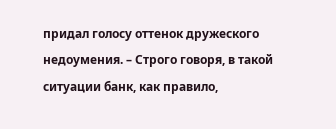придал голосу оттенок дружеского недоумения. – Строго говоря, в такой ситуации банк, как правило,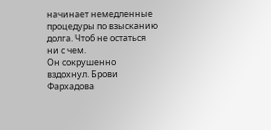начинает немедленные процедуры по взысканию долга. Чтоб не остаться ни с чем.
Он сокрушенно вздохнул. Брови Фархадова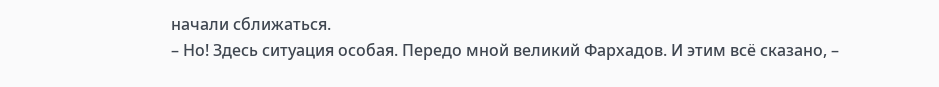начали сближаться.
– Но! Здесь ситуация особая. Передо мной великий Фархадов. И этим всё сказано, –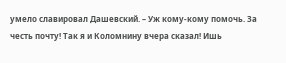умело славировал Дашевский. – Уж кому-кому помочь. За честь почту! Так я и Коломнину вчера сказал! Ишь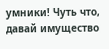умники! Чуть что, давай имущество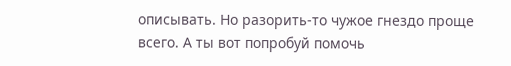описывать. Но разорить-то чужое гнездо проще всего. А ты вот попробуй помочь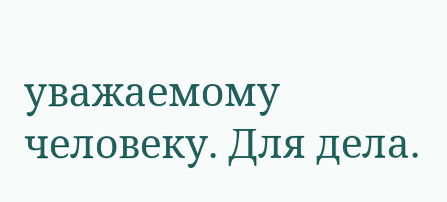уважаемому человеку. Для дела.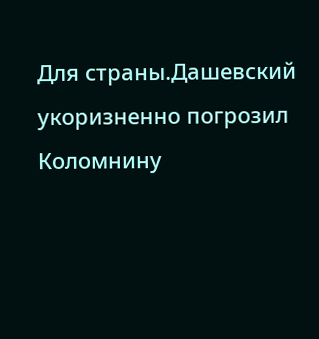Для страны.Дашевский укоризненно погрозил Коломнину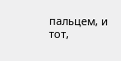пальцем, и тот,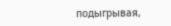подыгрывая,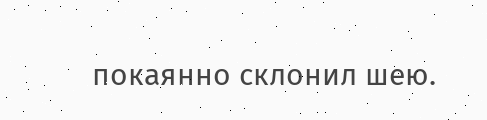покаянно склонил шею.